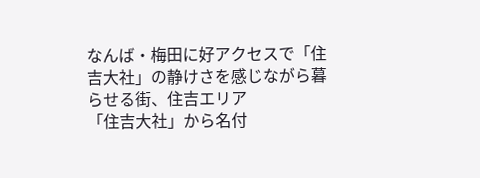なんば・梅田に好アクセスで「住吉大社」の静けさを感じながら暮らせる街、住吉エリア
「住吉大社」から名付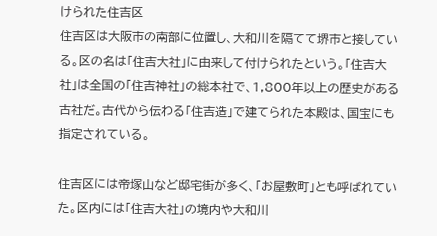けられた住吉区
住吉区は大阪市の南部に位置し、大和川を隔てて堺市と接している。区の名は「住吉大社」に由来して付けられたという。「住吉大社」は全国の「住吉神社」の総本社で、1,800年以上の歴史がある古社だ。古代から伝わる「住吉造」で建てられた本殿は、国宝にも指定されている。

住吉区には帝塚山など邸宅街が多く、「お屋敷町」とも呼ばれていた。区内には「住吉大社」の境内や大和川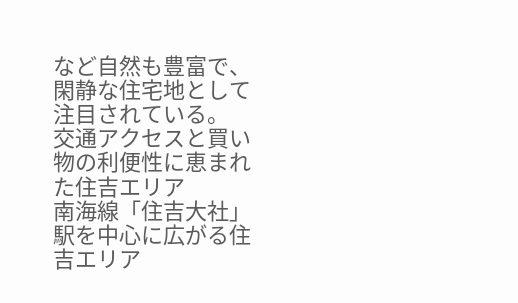など自然も豊富で、閑静な住宅地として注目されている。
交通アクセスと買い物の利便性に恵まれた住吉エリア
南海線「住吉大社」駅を中心に広がる住吉エリア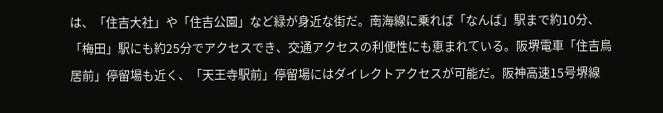は、「住吉大社」や「住吉公園」など緑が身近な街だ。南海線に乗れば「なんば」駅まで約10分、「梅田」駅にも約25分でアクセスでき、交通アクセスの利便性にも恵まれている。阪堺電車「住吉鳥居前」停留場も近く、「天王寺駅前」停留場にはダイレクトアクセスが可能だ。阪神高速15号堺線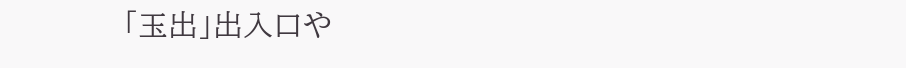「玉出」出入口や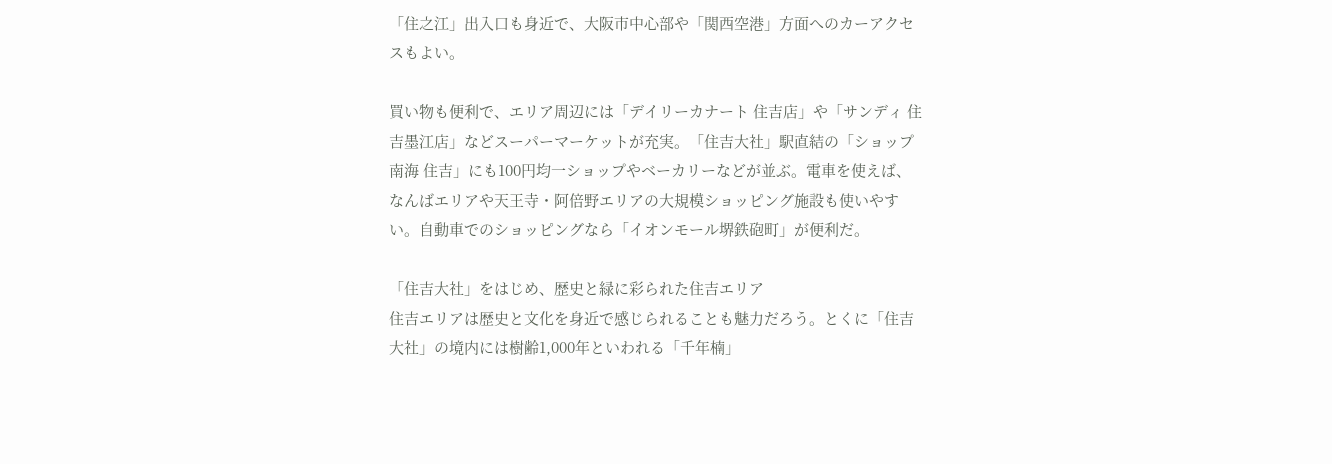「住之江」出入口も身近で、大阪市中心部や「関西空港」方面へのカーアクセスもよい。

買い物も便利で、エリア周辺には「デイリーカナート 住吉店」や「サンディ 住吉墨江店」などスーパーマーケットが充実。「住吉大社」駅直結の「ショップ南海 住吉」にも100円均一ショップやベーカリーなどが並ぶ。電車を使えば、なんばエリアや天王寺・阿倍野エリアの大規模ショッピング施設も使いやすい。自動車でのショッピングなら「イオンモール堺鉄砲町」が便利だ。

「住吉大社」をはじめ、歴史と緑に彩られた住吉エリア
住吉エリアは歴史と文化を身近で感じられることも魅力だろう。とくに「住吉大社」の境内には樹齢1,000年といわれる「千年楠」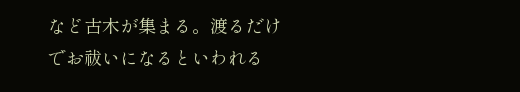など古木が集まる。渡るだけでお祓いになるといわれる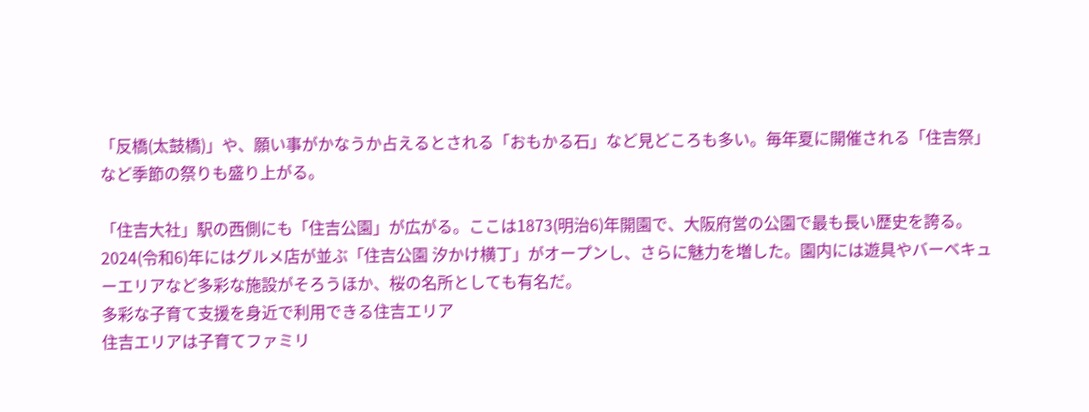「反橋(太鼓橋)」や、願い事がかなうか占えるとされる「おもかる石」など見どころも多い。毎年夏に開催される「住吉祭」など季節の祭りも盛り上がる。

「住吉大社」駅の西側にも「住吉公園」が広がる。ここは1873(明治6)年開園で、大阪府営の公園で最も長い歴史を誇る。2024(令和6)年にはグルメ店が並ぶ「住吉公園 汐かけ横丁」がオープンし、さらに魅力を増した。園内には遊具やバーベキューエリアなど多彩な施設がそろうほか、桜の名所としても有名だ。
多彩な子育て支援を身近で利用できる住吉エリア
住吉エリアは子育てファミリ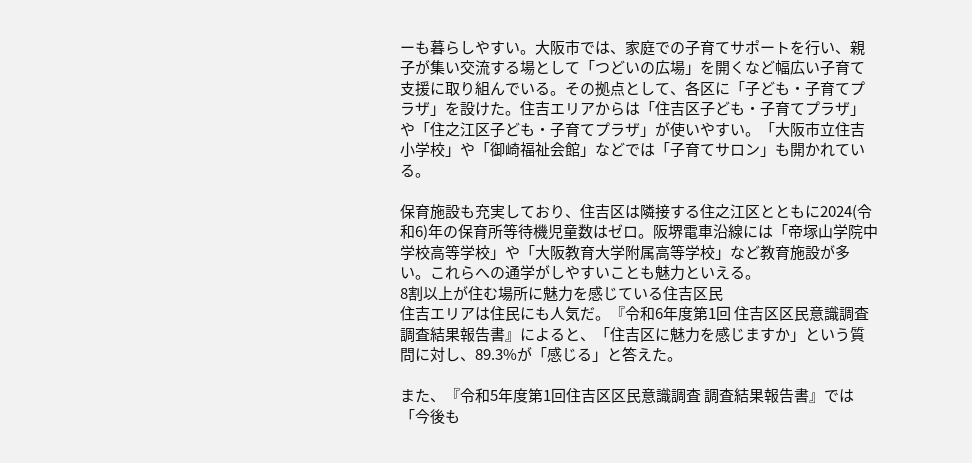ーも暮らしやすい。大阪市では、家庭での子育てサポートを行い、親子が集い交流する場として「つどいの広場」を開くなど幅広い子育て支援に取り組んでいる。その拠点として、各区に「子ども・子育てプラザ」を設けた。住吉エリアからは「住吉区子ども・子育てプラザ」や「住之江区子ども・子育てプラザ」が使いやすい。「大阪市立住吉小学校」や「御崎福祉会館」などでは「子育てサロン」も開かれている。

保育施設も充実しており、住吉区は隣接する住之江区とともに2024(令和6)年の保育所等待機児童数はゼロ。阪堺電車沿線には「帝塚山学院中学校高等学校」や「大阪教育大学附属高等学校」など教育施設が多い。これらへの通学がしやすいことも魅力といえる。
8割以上が住む場所に魅力を感じている住吉区民
住吉エリアは住民にも人気だ。『令和6年度第1回 住吉区区民意識調査 調査結果報告書』によると、「住吉区に魅力を感じますか」という質問に対し、89.3%が「感じる」と答えた。

また、『令和5年度第1回住吉区区民意識調査 調査結果報告書』では「今後も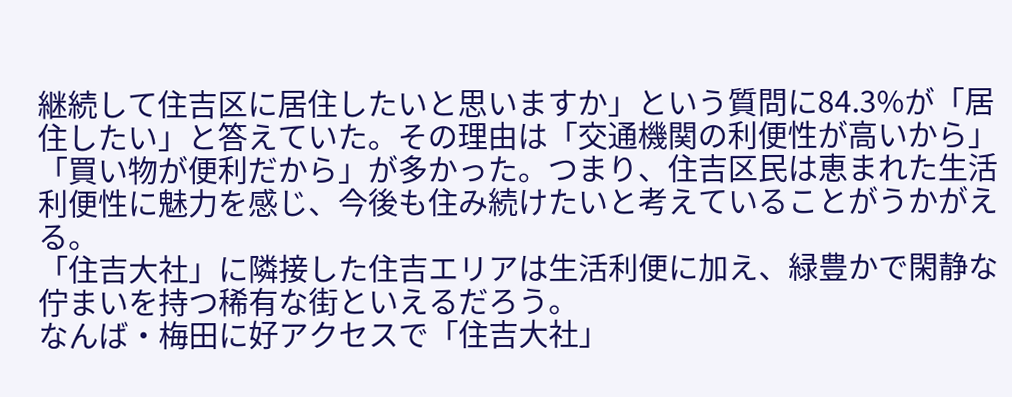継続して住吉区に居住したいと思いますか」という質問に84.3%が「居住したい」と答えていた。その理由は「交通機関の利便性が高いから」「買い物が便利だから」が多かった。つまり、住吉区民は恵まれた生活利便性に魅力を感じ、今後も住み続けたいと考えていることがうかがえる。
「住吉大社」に隣接した住吉エリアは生活利便に加え、緑豊かで閑静な佇まいを持つ稀有な街といえるだろう。
なんば・梅田に好アクセスで「住吉大社」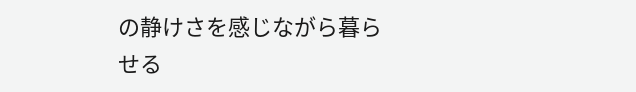の静けさを感じながら暮らせる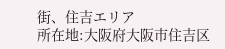街、住吉エリア
所在地:大阪府大阪市住吉区